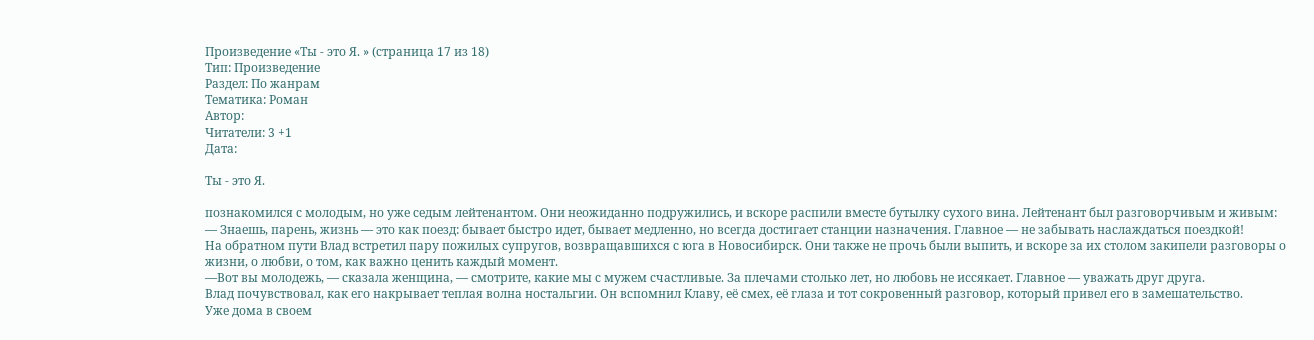Произведение «Ты - это Я. » (страница 17 из 18)
Тип: Произведение
Раздел: По жанрам
Тематика: Роман
Автор:
Читатели: 3 +1
Дата:

Ты - это Я.

познакомился с молодым, но уже седым лейтенантом. Они неожиданно подружились, и вскоре распили вместе бутылку сухого вина. Лейтенант был разговорчивым и живым:
— Знаешь, парень, жизнь — это как поезд: бывает быстро идет, бывает медленно, но всегда достигает станции назначения. Главное — не забывать наслаждаться поездкой!
На обратном пути Влад встретил пару пожилых супругов, возвращавшихся с юга в Новосибирск. Они также не прочь были выпить, и вскоре за их столом закипели разговоры о жизни, о любви, о том, как важно ценить каждый момент.
—Вот вы молодежь, — сказала женщина, — смотрите, какие мы с мужем счастливые. За плечами столько лет, но любовь не иссякает. Главное — уважать друг друга.
Влад почувствовал, как его накрывает теплая волна ностальгии. Он вспомнил Клаву, её смех, её глаза и тот сокровенный разговор, который привел его в замешательство.
Уже дома в своем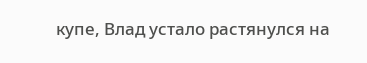купе, Влад устало растянулся на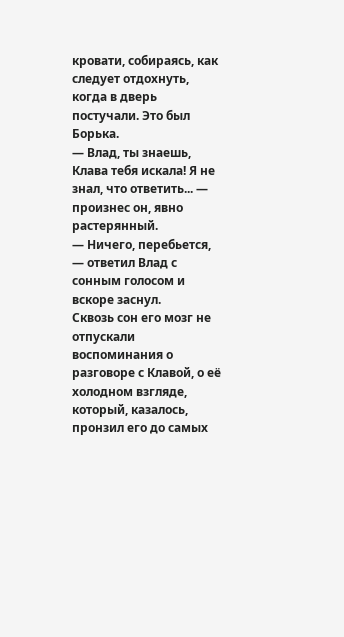кровати, собираясь, как следует отдохнуть, когда в дверь постучали. Это был Борька.
— Влад, ты знаешь, Клава тебя искала! Я не знал, что ответить... — произнес он, явно растерянный.
— Ничего, перебьется, — ответил Влад с сонным голосом и вскоре заснул.
Сквозь сон его мозг не отпускали воспоминания о разговоре с Клавой, о её холодном взгляде, который, казалось, пронзил его до самых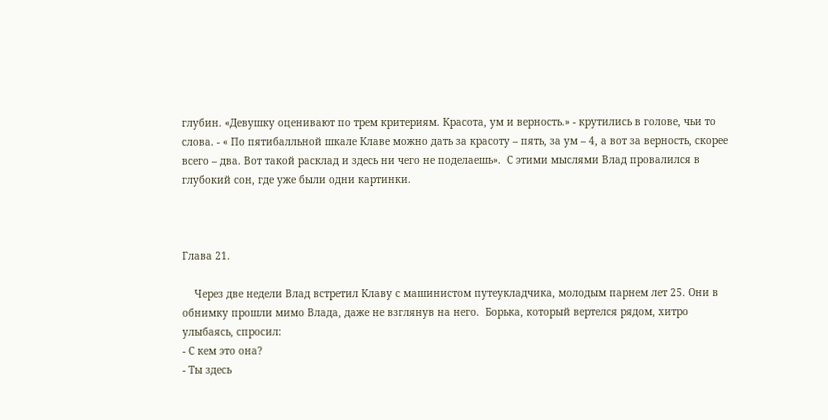глубин. «Девушку оценивают по трем критериям. Красота, ум и верность.» - крутились в голове, чьи то слова. - « По пятибалльной шкале Клаве можно дать за красоту – пять, за ум – 4, а вот за верность, скорее всего – два. Вот такой расклад и здесь ни чего не поделаешь».  С этими мыслями Влад провалился в глубокий сон, где уже были одни картинки.



Глава 21.

    Через две недели Влад встретил Клаву с машинистом путеукладчика, молодым парнем лет 25. Они в обнимку прошли мимо Влада, даже не взглянув на него.  Борька, который вертелся рядом, хитро улыбаясь, спросил:
- С кем это она?
- Ты здесь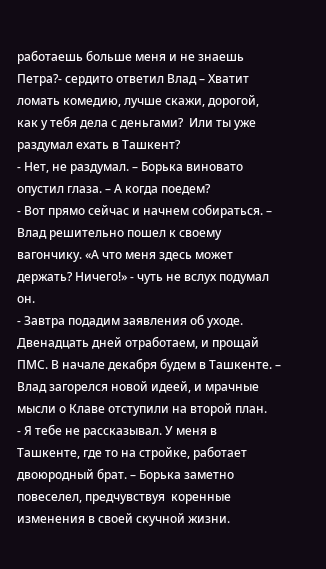работаешь больше меня и не знаешь Петра?- сердито ответил Влад – Хватит ломать комедию, лучше скажи, дорогой, как у тебя дела с деньгами?  Или ты уже раздумал ехать в Ташкент?
- Нет, не раздумал. – Борька виновато опустил глаза. – А когда поедем?
- Вот прямо сейчас и начнем собираться. – Влад решительно пошел к своему вагончику. «А что меня здесь может держать? Ничего!» - чуть не вслух подумал он.
- Завтра подадим заявления об уходе. Двенадцать дней отработаем, и прощай ПМС. В начале декабря будем в Ташкенте. – Влад загорелся новой идеей, и мрачные мысли о Клаве отступили на второй план.
- Я тебе не рассказывал. У меня в Ташкенте, где то на стройке, работает двоюродный брат. – Борька заметно повеселел, предчувствуя  коренные изменения в своей скучной жизни.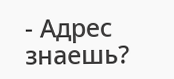- Адрес знаешь?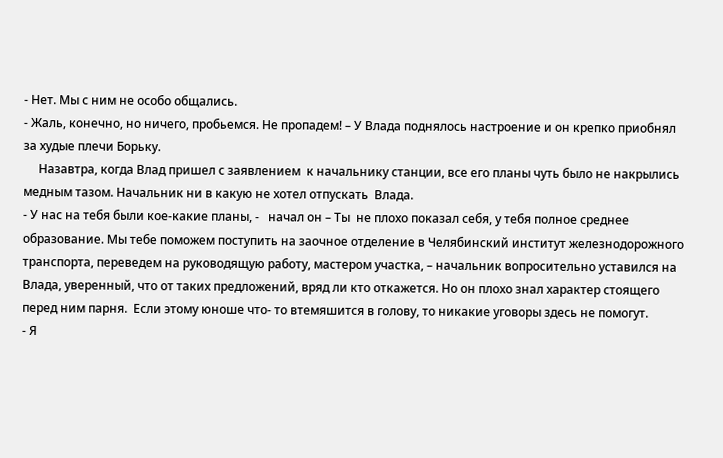- Нет. Мы с ним не особо общались.
- Жаль, конечно, но ничего, пробьемся. Не пропадем! – У Влада поднялось настроение и он крепко приобнял за худые плечи Борьку.
     Назавтра, когда Влад пришел с заявлением  к начальнику станции, все его планы чуть было не накрылись медным тазом. Начальник ни в какую не хотел отпускать  Влада.
- У нас на тебя были кое-какие планы, -   начал он – Ты  не плохо показал себя, у тебя полное среднее образование. Мы тебе поможем поступить на заочное отделение в Челябинский институт железнодорожного транспорта, переведем на руководящую работу, мастером участка, – начальник вопросительно уставился на  Влада, уверенный, что от таких предложений, вряд ли кто откажется. Но он плохо знал характер стоящего перед ним парня.  Если этому юноше что- то втемяшится в голову, то никакие уговоры здесь не помогут.
- Я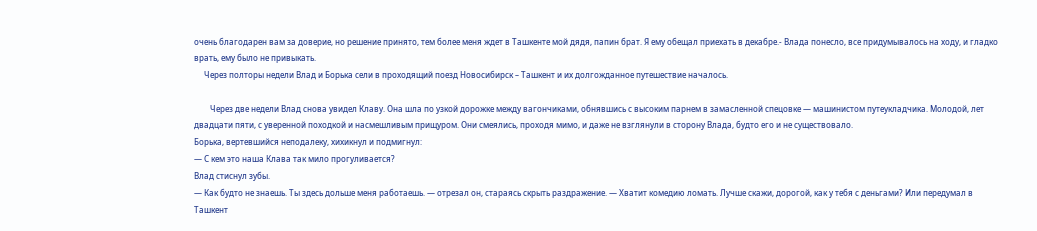очень благодарен вам за доверие, но решение принято, тем более меня ждет в Ташкенте мой дядя, папин брат. Я ему обещал приехать в декабре.- Влада понесло, все придумывалось на ходу, и гладко врать, ему было не привыкать.
     Через полторы недели Влад и Борька сели в проходящий поезд Новосибирск – Ташкент и их долгожданное путешествие началось.

        Через две недели Влад снова увидел Клаву. Она шла по узкой дорожке между вагончиками, обнявшись с высоким парнем в замасленной спецовке — машинистом путеукладчика. Молодой, лет двадцати пяти, с уверенной походкой и насмешливым прищуром. Они смеялись, проходя мимо, и даже не взглянули в сторону Влада, будто его и не существовало.
Борька, вертевшийся неподалеку, хихикнул и подмигнул:
— С кем это наша Клава так мило прогуливается?
Влад стиснул зубы.
— Как будто не знаешь. Ты здесь дольше меня работаешь. — отрезал он, стараясь скрыть раздражение. — Хватит комедию ломать. Лучше скажи, дорогой, как у тебя с деньгами? Или передумал в Ташкент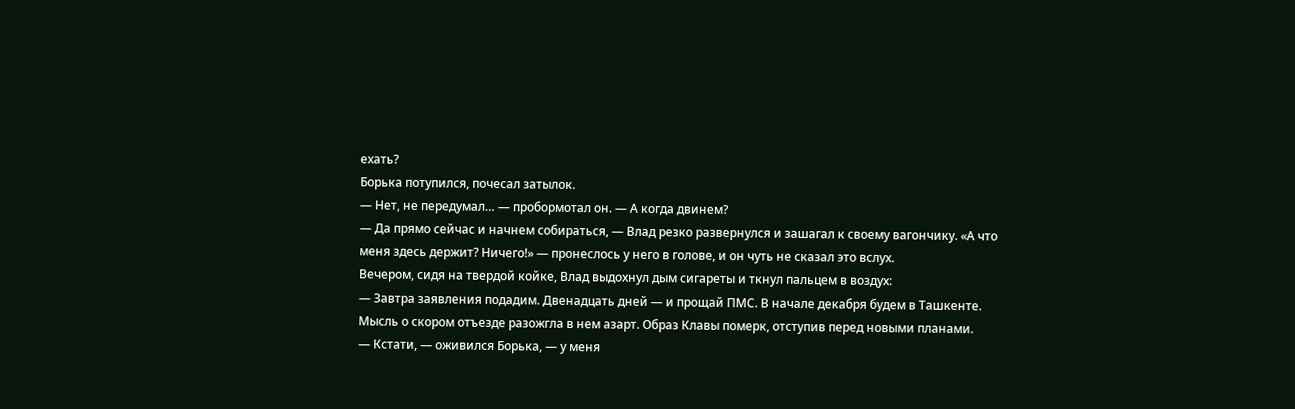ехать?
Борька потупился, почесал затылок.
— Нет, не передумал… — пробормотал он. — А когда двинем?
— Да прямо сейчас и начнем собираться, — Влад резко развернулся и зашагал к своему вагончику. «А что меня здесь держит? Ничего!» — пронеслось у него в голове, и он чуть не сказал это вслух.
Вечером, сидя на твердой койке, Влад выдохнул дым сигареты и ткнул пальцем в воздух:
— Завтра заявления подадим. Двенадцать дней — и прощай ПМС. В начале декабря будем в Ташкенте.
Мысль о скором отъезде разожгла в нем азарт. Образ Клавы померк, отступив перед новыми планами.
— Кстати, — оживился Борька, — у меня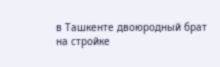в Ташкенте двоюродный брат на стройке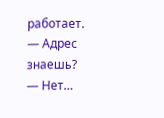работает.
— Адрес знаешь?
— Нет…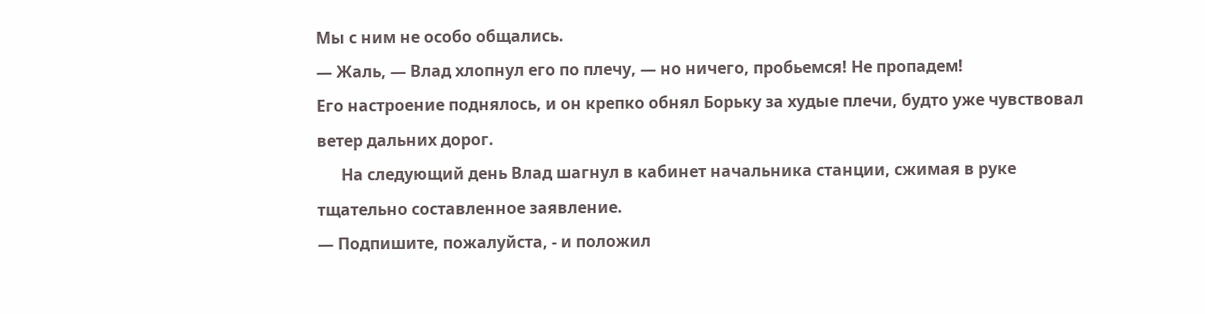Мы с ним не особо общались.
— Жаль, — Влад хлопнул его по плечу, — но ничего, пробьемся! Не пропадем!
Его настроение поднялось, и он крепко обнял Борьку за худые плечи, будто уже чувствовал ветер дальних дорог.
      На следующий день Влад шагнул в кабинет начальника станции, сжимая в руке тщательно составленное заявление.
— Подпишите, пожалуйста, - и положил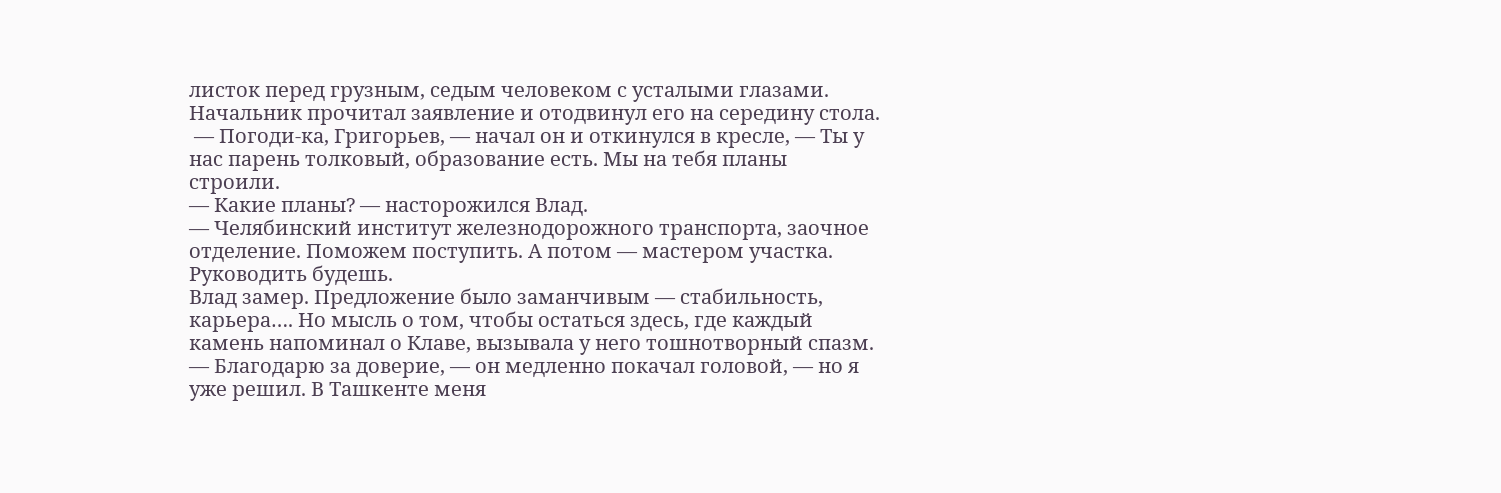листок перед грузным, седым человеком с усталыми глазами. Начальник прочитал заявление и отодвинул его на середину стола.
 — Погоди-ка, Григорьев, — начал он и откинулся в кресле, — Ты у нас парень толковый, образование есть. Мы на тебя планы строили.
— Какие планы? — насторожился Влад.
— Челябинский институт железнодорожного транспорта, заочное отделение. Поможем поступить. А потом — мастером участка. Руководить будешь.
Влад замер. Предложение было заманчивым — стабильность, карьера…. Но мысль о том, чтобы остаться здесь, где каждый камень напоминал о Клаве, вызывала у него тошнотворный спазм.
— Благодарю за доверие, — он медленно покачал головой, — но я уже решил. В Ташкенте меня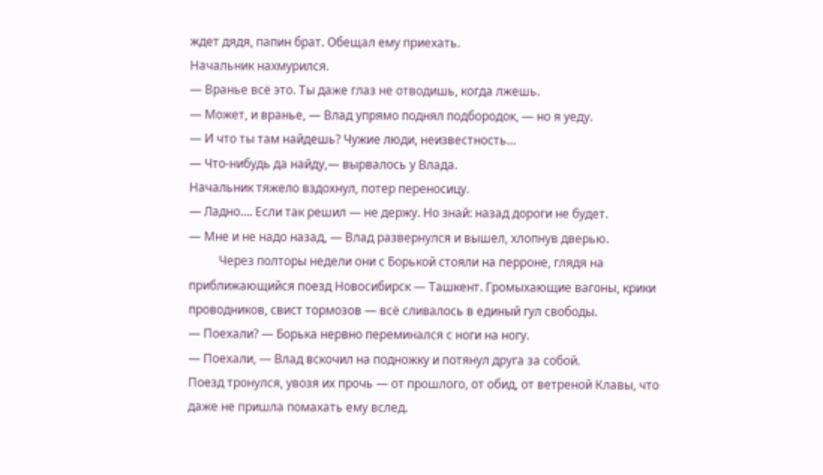ждет дядя, папин брат. Обещал ему приехать.
Начальник нахмурился.
— Вранье всё это. Ты даже глаз не отводишь, когда лжешь.
— Может, и вранье, — Влад упрямо поднял подбородок, — но я уеду.
— И что ты там найдешь? Чужие люди, неизвестность…
— Что-нибудь да найду,— вырвалось у Влада.
Начальник тяжело вздохнул, потер переносицу.
— Ладно…. Если так решил — не держу. Но знай: назад дороги не будет.
— Мне и не надо назад, — Влад развернулся и вышел, хлопнув дверью.
          Через полторы недели они с Борькой стояли на перроне, глядя на приближающийся поезд Новосибирск — Ташкент. Громыхающие вагоны, крики проводников, свист тормозов — всё сливалось в единый гул свободы.
— Поехали? — Борька нервно переминался с ноги на ногу.
— Поехали, — Влад вскочил на подножку и потянул друга за собой.
Поезд тронулся, увозя их прочь — от прошлого, от обид, от ветреной Клавы, что даже не пришла помахать ему вслед.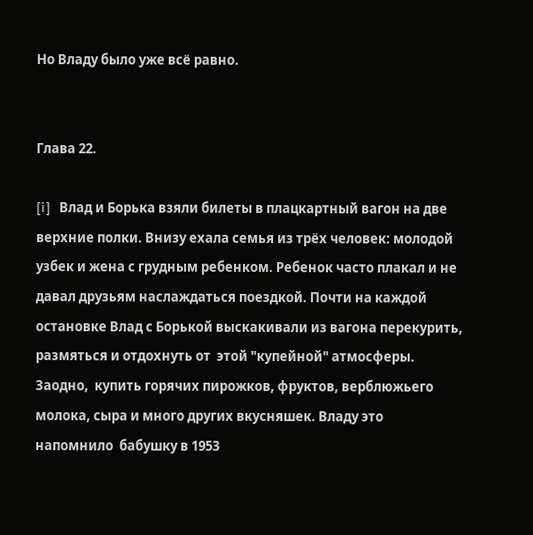Но Владу было уже всё равно.


Глава 22.

[i]   Влад и Борька взяли билеты в плацкартный вагон на две верхние полки. Внизу ехала семья из трёх человек: молодой узбек и жена с грудным ребенком. Ребенок часто плакал и не давал друзьям наслаждаться поездкой. Почти на каждой остановке Влад с Борькой выскакивали из вагона перекурить,  размяться и отдохнуть от  этой "купейной" атмосферы. Заодно,  купить горячих пирожков, фруктов, верблюжьего молока, сыра и много других вкусняшек. Владу это напомнило  бабушку в 1953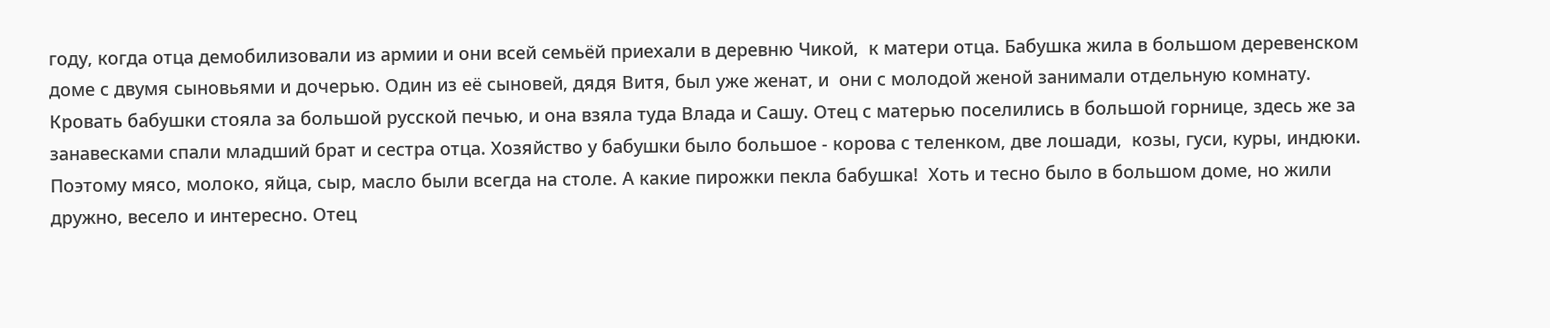году, когда отца демобилизовали из армии и они всей семьёй приехали в деревню Чикой,  к матери отца. Бабушка жила в большом деревенском доме с двумя сыновьями и дочерью. Один из её сыновей, дядя Витя, был уже женат, и  они с молодой женой занимали отдельную комнату. Кровать бабушки стояла за большой русской печью, и она взяла туда Влада и Сашу. Отец с матерью поселились в большой горнице, здесь же за занавесками спали младший брат и сестра отца. Хозяйство у бабушки было большое - корова с теленком, две лошади,  козы, гуси, куры, индюки. Поэтому мясо, молоко, яйца, сыр, масло были всегда на столе. А какие пирожки пекла бабушка!  Хоть и тесно было в большом доме, но жили дружно, весело и интересно. Отец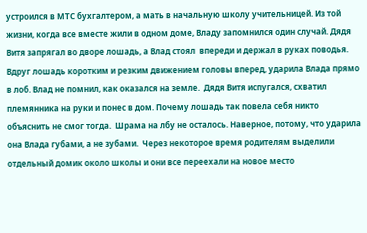устроился в МТС бухгалтером, а мать в начальную школу учительницей. Из той жизни, когда все вместе жили в одном доме, Владу запомнился один случай. Дядя Витя запрягал во дворе лошадь, а Влад стоял  впереди и держал в руках поводья. Вдруг лошадь коротким и резким движением головы вперед, ударила Влада прямо в лоб. Влад не помнил, как оказался на земле.  Дядя Витя испугался, схватил племянника на руки и понес в дом. Почему лошадь так повела себя никто объяснить не смог тогда.  Шрама на лбу не осталось. Наверное, потому, что ударила она Влада губами, а не зубами.  Через некоторое время родителям выделили отдельный домик около школы и они все переехали на новое место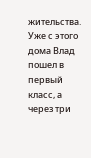жительства. Уже с этого дома Влад пошел в первый класс, а через три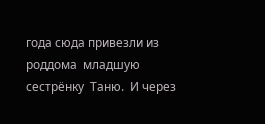года сюда привезли из роддома  младшую сестрёнку  Таню.  И через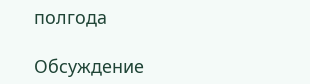полгода

Обсуждение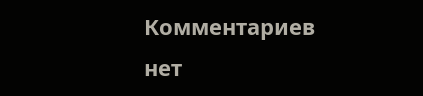Комментариев нет